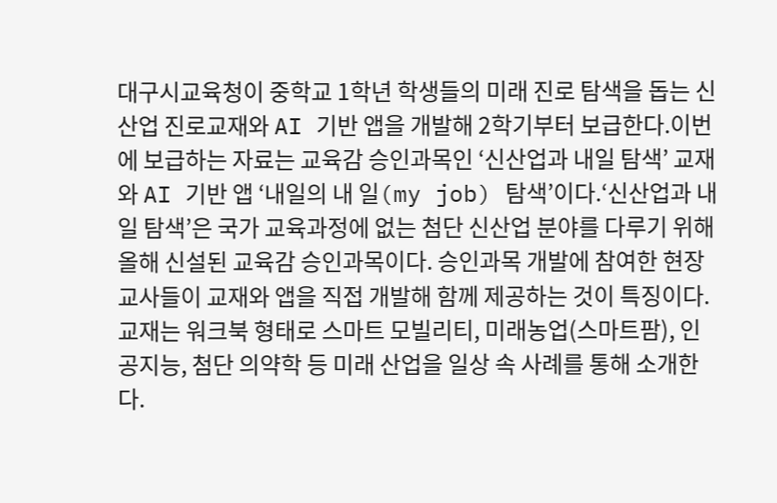대구시교육청이 중학교 1학년 학생들의 미래 진로 탐색을 돕는 신산업 진로교재와 AI 기반 앱을 개발해 2학기부터 보급한다.이번에 보급하는 자료는 교육감 승인과목인 ‘신산업과 내일 탐색’ 교재와 AI 기반 앱 ‘내일의 내 일(my job) 탐색’이다.‘신산업과 내일 탐색’은 국가 교육과정에 없는 첨단 신산업 분야를 다루기 위해 올해 신설된 교육감 승인과목이다. 승인과목 개발에 참여한 현장 교사들이 교재와 앱을 직접 개발해 함께 제공하는 것이 특징이다.교재는 워크북 형태로 스마트 모빌리티, 미래농업(스마트팜), 인공지능, 첨단 의약학 등 미래 산업을 일상 속 사례를 통해 소개한다.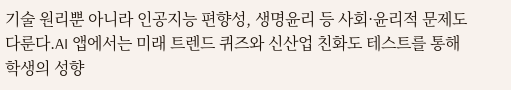기술 원리뿐 아니라 인공지능 편향성, 생명윤리 등 사회·윤리적 문제도 다룬다.AI 앱에서는 미래 트렌드 퀴즈와 신산업 친화도 테스트를 통해 학생의 성향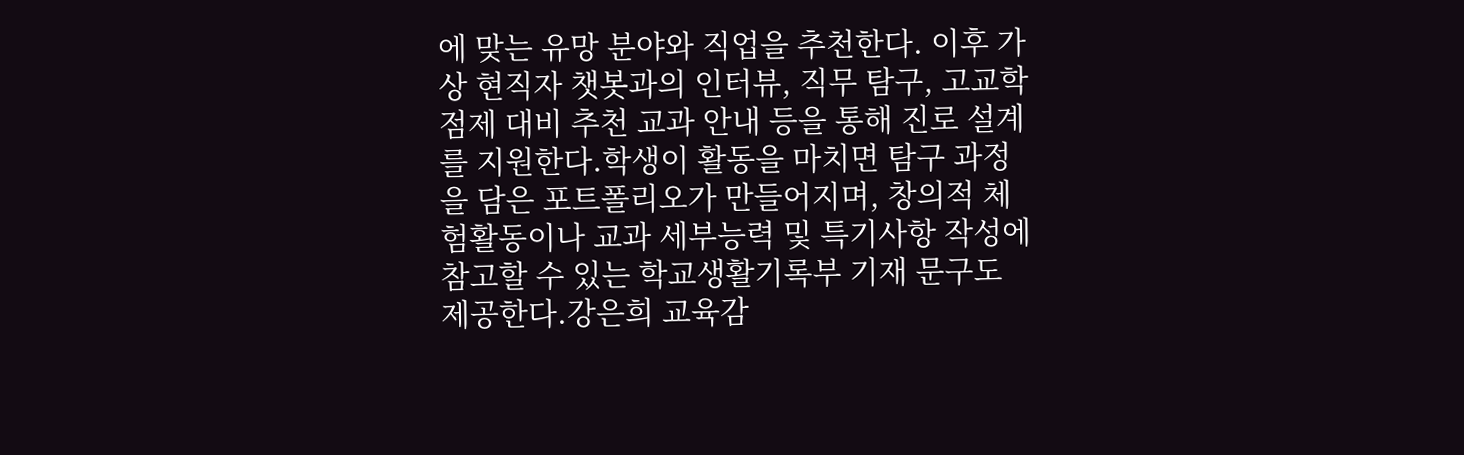에 맞는 유망 분야와 직업을 추천한다. 이후 가상 현직자 챗봇과의 인터뷰, 직무 탐구, 고교학점제 대비 추천 교과 안내 등을 통해 진로 설계를 지원한다.학생이 활동을 마치면 탐구 과정을 담은 포트폴리오가 만들어지며, 창의적 체험활동이나 교과 세부능력 및 특기사항 작성에 참고할 수 있는 학교생활기록부 기재 문구도 제공한다.강은희 교육감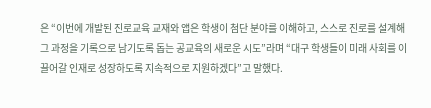은 “이번에 개발된 진로교육 교재와 앱은 학생이 첨단 분야를 이해하고, 스스로 진로를 설계해 그 과정을 기록으로 남기도록 돕는 공교육의 새로운 시도”라며 “대구 학생들이 미래 사회를 이끌어갈 인재로 성장하도록 지속적으로 지원하겠다”고 말했다.